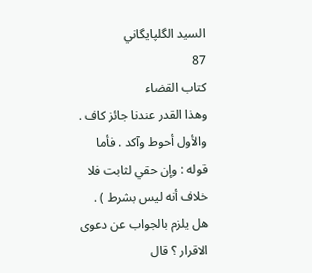السيد الگلپايگاني
87
كتاب القضاء
وهذا القدر عندنا جائز كاف . والأول أحوط وآكد . فأما قوله : وإن حقي لثابت فلا خلاف أنه ليس بشرط ) . هل يلزم بالجواب عن دعوى الاقرار ؟ قال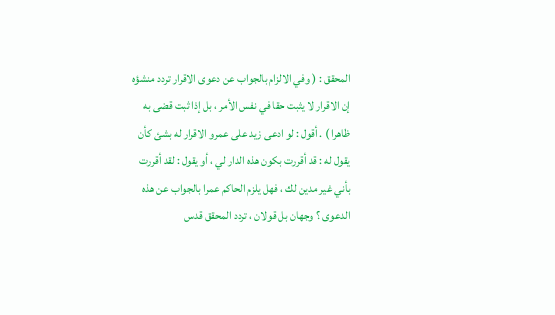المحقق : ( وفي الالزام بالجواب عن دعوى الاقرار تردد منشؤه إن الاقرار لا يثبت حقا في نفس الأمر ، بل إذا ثبت قضى به ظاهرا ) . أقول : لو ادعى زيد على عمرو الاقرار له بشئ كأن يقول له : قد أقررت بكون هذه الدار لي ، أو يقول : لقد أقررت بأني غير مدين لك ، فهل يلزم الحاكم عمرا بالجواب عن هذه الدعوى ؟ وجهان بل قولان ، تردد المحقق قدس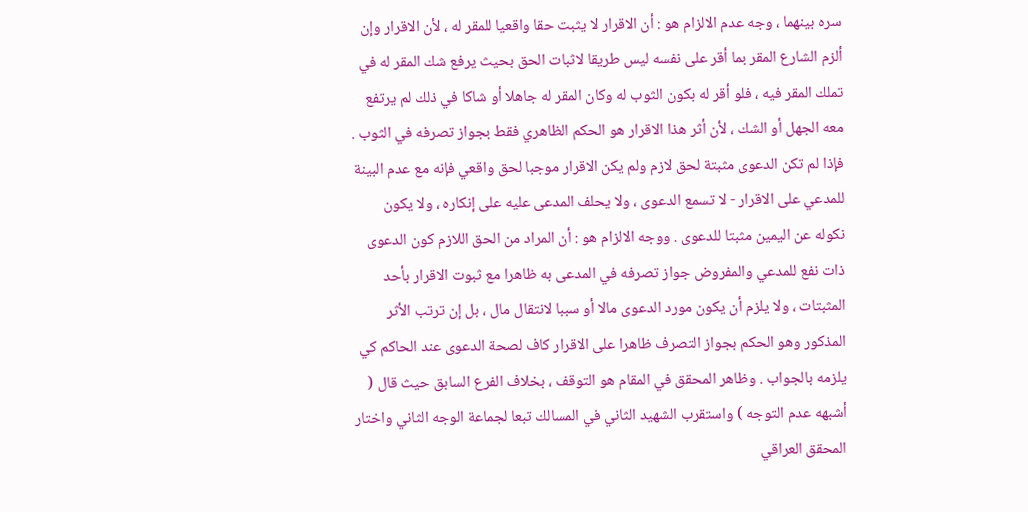سره بينهما ، وجه عدم الالزام هو : أن الاقرار لا يثبت حقا واقعيا للمقر له ، لأن الاقرار وإن ألزم الشارع المقر بما أقر على نفسه ليس طريقا لاثبات الحق بحيث يرفع شك المقر له في تملك المقر فيه ، فلو أقر له بكون الثوب له وكان المقر له جاهلا أو شاكا في ذلك لم يرتفع معه الجهل أو الشك ، لأن أثر هذا الاقرار هو الحكم الظاهري فقط بجواز تصرفه في الثوب . فإذا لم تكن الدعوى مثبتة لحق لازم ولم يكن الاقرار موجبا لحق واقعي فإنه مع عدم البينة للمدعي على الاقرار - لا تسمع الدعوى ، ولا يحلف المدعى عليه على إنكاره ، ولا يكون نكوله عن اليمين مثبتا للدعوى . ووجه الالزام هو : أن المراد من الحق اللازم كون الدعوى ذات نفع للمدعي والمفروض جواز تصرفه في المدعى به ظاهرا مع ثبوت الاقرار بأحد المثبتات ، ولا يلزم أن يكون مورد الدعوى مالا أو سببا لانتقال مال ، بل إن ترتب الأثر المذكور وهو الحكم بجواز التصرف ظاهرا على الاقرار كاف لصحة الدعوى عند الحاكم كي يلزمه بالجواب . وظاهر المحقق في المقام هو التوقف ، بخلاف الفرع السابق حيث قال ( أشبهه عدم التوجه ) واستقرب الشهيد الثاني في المسالك تبعا لجماعة الوجه الثاني واختار المحقق العراقي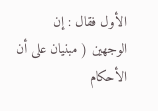الأول فقال : إن الوجهين ( مبنيان على أن الأحكام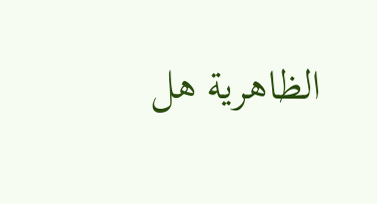الظاهرية هل